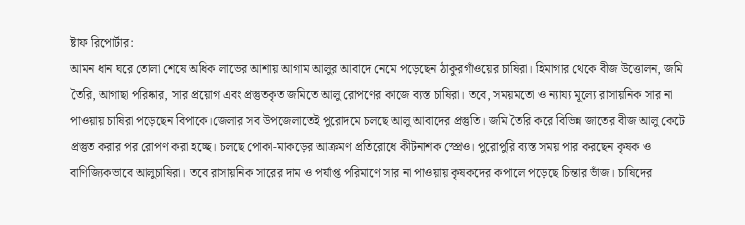ষ্টাফ রিপোর্টার:
আমন ধান ঘরে তোলা শেষে অধিক লাভের আশায় আগাম আলুর আবাদে নেমে পড়েছেন ঠাকুরগাঁওয়ের চাষিরা। হিমাগার থেকে বীজ উত্তোলন, জমি তৈরি, আগাছা পরিষ্কার, সার প্রয়োগ এবং প্রস্তুতকৃত জমিতে আলু রোপণের কাজে ব্যস্ত চাষিরা। তবে, সময়মতো ও ন্যায্য মূল্যে রাসায়নিক সার না পাওয়ায় চাষিরা পড়েছেন বিপাকে।জেলার সব উপজেলাতেই পুরোদমে চলছে আলু আবাদের প্রস্তুতি। জমি তৈরি করে বিভিন্ন জাতের বীজ আলু কেটে প্রস্তুত করার পর রোপণ করা হচ্ছে। চলছে পোকা-মাকড়ের আক্রমণ প্রতিরোধে কীটনাশক স্প্রেও। পুরোপুরি ব্যস্ত সময় পার করছেন কৃষক ও বাণিজ্যিকভাবে আলুচাষিরা। তবে রাসায়নিক সারের দাম ও পর্যাপ্ত পরিমাণে সার না পাওয়ায় কৃষকদের কপালে পড়েছে চিন্তার ভাঁজ। চাষিদের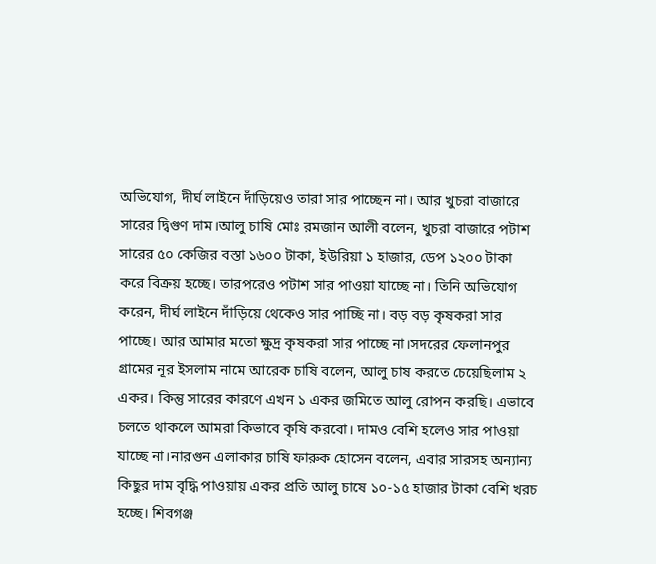অভিযোগ, দীর্ঘ লাইনে দাঁড়িয়েও তারা সার পাচ্ছেন না। আর খুচরা বাজারে সারের দ্বিগুণ দাম।আলু চাষি মোঃ রমজান আলী বলেন, খুচরা বাজারে পটাশ সারের ৫০ কেজির বস্তা ১৬০০ টাকা, ইউরিয়া ১ হাজার, ডেপ ১২০০ টাকা করে বিক্রয় হচ্ছে। তারপরেও পটাশ সার পাওয়া যাচ্ছে না। তিনি অভিযোগ করেন, দীর্ঘ লাইনে দাঁড়িয়ে থেকেও সার পাচ্ছি না। বড় বড় কৃষকরা সার পাচ্ছে। আর আমার মতো ক্ষুদ্র কৃষকরা সার পাচ্ছে না।সদরের ফেলানপুর গ্রামের নূর ইসলাম নামে আরেক চাষি বলেন, আলু চাষ করতে চেয়েছিলাম ২ একর। কিন্তু সারের কারণে এখন ১ একর জমিতে আলু রোপন করছি। এভাবে চলতে থাকলে আমরা কিভাবে কৃষি করবো। দামও বেশি হলেও সার পাওয়া যাচ্ছে না।নারগুন এলাকার চাষি ফারুক হোসেন বলেন, এবার সারসহ অন্যান্য কিছুর দাম বৃদ্ধি পাওয়ায় একর প্রতি আলু চাষে ১০-১৫ হাজার টাকা বেশি খরচ হচ্ছে। শিবগঞ্জ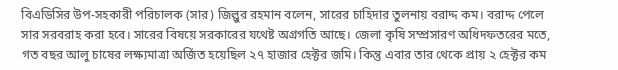বিএডিসির উপ-সহকারী পরিচালক (সার) জিল্লুর রহমান বলেন, সারের চাহিদার তুলনায় বরাদ্দ কম। বরাদ্দ পেলে সার সরবরাহ করা হবে। সারের বিষয়ে সরকারের যথেষ্ট অগ্রগতি আছে। জেলা কৃষি সম্প্রসারণ অধিদফতরের মতে, গত বছর আলু চাষের লক্ষ্যমাত্রা অর্জিত হয়েছিল ২৭ হাজার হেক্টর জমি। কিন্তু এবার তার থেকে প্রায় ২ হেক্টর কম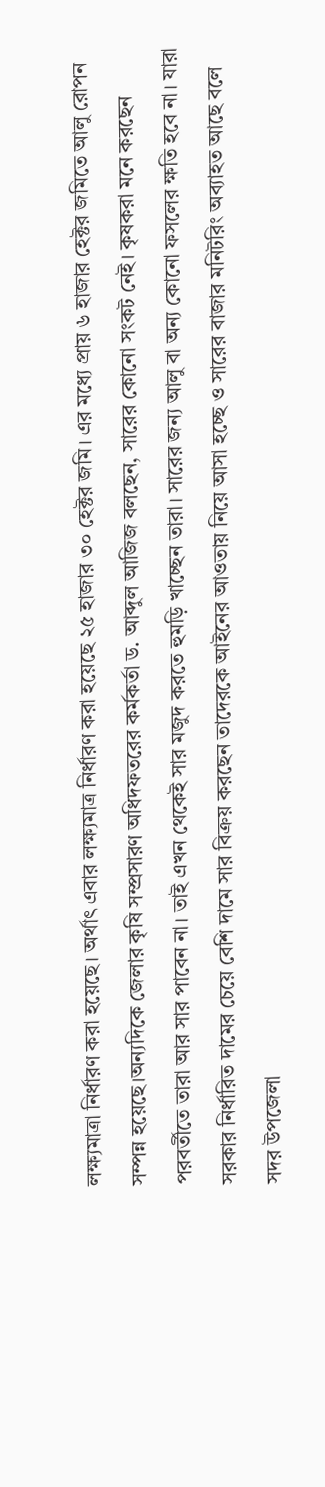লক্ষ্যমাত্রা নির্ধারণ করা হয়েছে। অর্থাৎ এবার লক্ষ্যমাত্র নির্ধারণ করা হয়েছে ২৫ হাজার ৩০ হেক্টর জমি। এর মধ্যে প্রায় ৬ হাজার হেক্টর জমিতে আলু রোপন সম্পন্ন হয়েছে।অন্যদিকে জেলার কৃষি সম্প্রসারণ অধিদফতরের কর্মকর্তা ড. আব্দুল আজিজ বলছেন, সারের কোনো সংকট নেই। কৃষকরা মনে করছেন পরবর্তীতে তারা আর সার পাবেন না। তাই এখন থেকেই সার মজুদ করতে হুমড়ি খাচ্ছেন তারা। সারের জন্য আলু বা অন্য কোনো ফসলের ক্ষতি হবে না। যারা সরকার নির্ধারিত দামের চেয়ে বেশি দামে সার বিক্রয় করছেন তাদেরকে আইনের আওতায় নিয়ে আসা হচ্ছে ও সারের বাজার মনিটরিং অব্যাহত আছে বলে সদর উপজেলা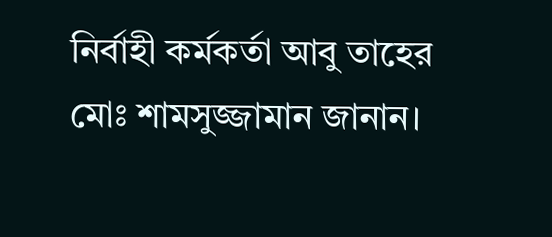নির্বাহী কর্মকর্তা আবু তাহের মোঃ শামসুজ্জামান জানান।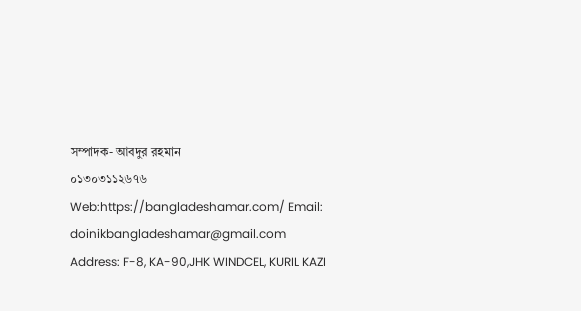সম্পাদক- আবদুর রহমান
০১৩০৩১১২৬৭৬
Web:https://bangladeshamar.com/ Email: doinikbangladeshamar@gmail.com
Address: F-8, KA-90,JHK WINDCEL, KURIL KAZI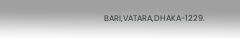BARI,VATARA,DHAKA-1229.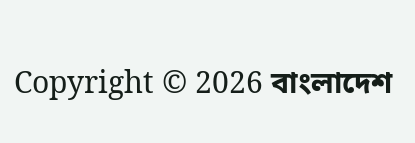Copyright © 2026 বাংলাদেশ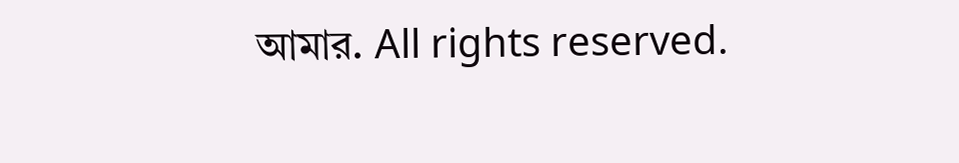আমার. All rights reserved.